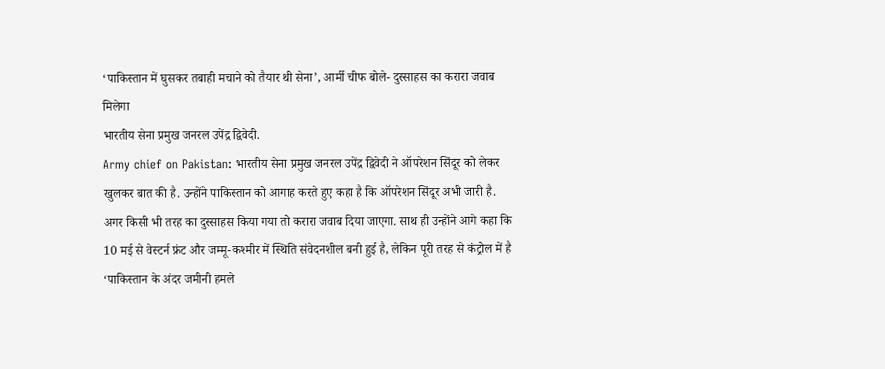‘पाकिस्तान में घुसकर तबाही मचाने को तैयार थी सेना’, आर्मी चीफ बोले- दुस्साहस का करारा जवाब मिलेगा
भारतीय सेना प्रमुख जनरल उपेंद्र द्विवेदी.
Army chief on Pakistan: भारतीय सेना प्रमुख जनरल उपेंद्र द्विवेदी ने ऑपरेशन सिंदूर को लेकर खुलकर बात की है. उन्होंने पाकिस्तान को आगाह करते हुए कहा है कि ऑपरेशन सिंदूर अभी जारी है. अगर किसी भी तरह का दुस्साहस किया गया तो करारा जवाब दिया जाएगा. साथ ही उन्होंने आगे कहा कि 10 मई से वेस्टर्न फ्रंट और जम्मू-कश्मीर में स्थिति संवेदनशील बनी हुई है, लेकिन पूरी तरह से कंट्रोल में है
‘पाकिस्तान के अंदर जमीनी हमले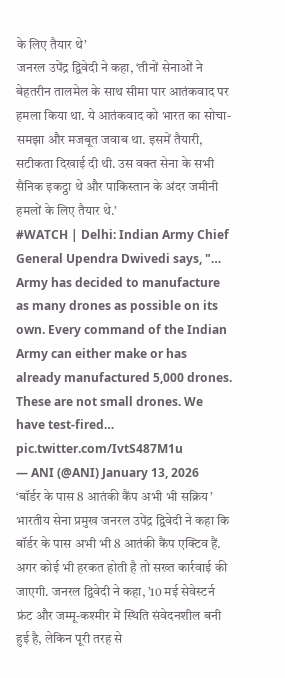के लिए तैयार थे’
जनरल उपेंद्र द्विवेदी ने कहा, ‘तीनों सेनाओं ने बेहतरीन तालमेल के साथ सीमा पार आतंकवाद पर हमला किया था. ये आतंकवाद को भारत का सोचा-समझा और मजबूत जवाब था. इसमें तैयारी, सटीकता दिखाई दी थी. उस वक्त सेना के सभी सैनिक इकट्ठा थे और पाकिस्तान के अंदर जमीनी हमलों के लिए तैयार थे.’
#WATCH | Delhi: Indian Army Chief General Upendra Dwivedi says, "… Army has decided to manufacture as many drones as possible on its own. Every command of the Indian Army can either make or has already manufactured 5,000 drones. These are not small drones. We have test-fired… pic.twitter.com/IvtS487M1u
— ANI (@ANI) January 13, 2026
‘बॉर्डर के पास 8 आतंकी कैंप अभी भी सक्रिय’
भारतीय सेना प्रमुख जनरल उपेंद्र द्विवेदी ने कहा कि बॉर्डर के पास अभी भी 8 आतंकी कैंप एक्टिव हैं. अगर कोई भी हरकत होती है तो सख्त कार्रवाई की जाएगी. जनरल द्विवेदी ने कहा, ’10 मई सेवेस्टर्न फ्रंट और जम्मू-कश्मीर में स्थिति संवेदनशील बनी हुई है, लेकिन पूरी तरह से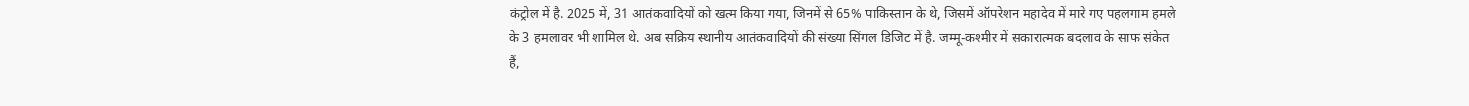कंट्रोल में है. 2025 में, 31 आतंकवादियों को खत्म किया गया, जिनमें से 65% पाकिस्तान के थे, जिसमें ऑपरेशन महादेव में मारे गए पहलगाम हमले के 3 हमलावर भी शामिल थे. अब सक्रिय स्थानीय आतंकवादियों की संख्या सिंगल डिजिट में है. जम्मू-कश्मीर में सकारात्मक बदलाव के साफ संकेत हैं,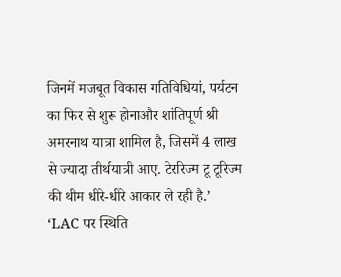जिनमें मजबूत विकास गतिविधियां, पर्यटन का फिर से शुरू होनाऔर शांतिपूर्ण श्री अमरनाथ यात्रा शामिल है, जिसमें 4 लाख से ज्यादा तीर्थयात्री आए. टेररिज्म टू टूरिज्म की थीम धीरे-धीरे आकार ले रही है.’
‘LAC पर स्थिति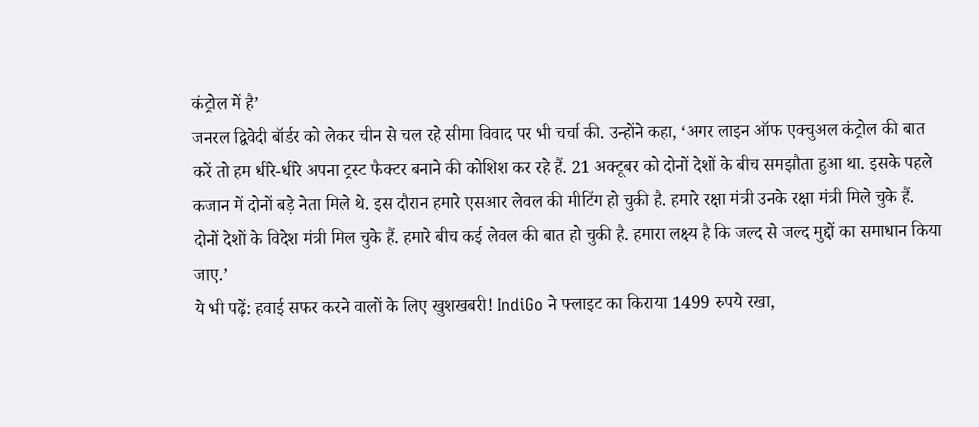कंट्रोल में है’
जनरल द्विवेदी बॉर्डर को लेकर चीन से चल रहे सीमा विवाद पर भी चर्चा की. उन्होंने कहा, ‘अगर लाइन ऑफ एक्चुअल कंट्रोल की बात करें तो हम धीरे-धीरे अपना ट्रस्ट फैक्टर बनाने की कोशिश कर रहे हैं. 21 अक्टूबर को दोनों देशों के बीच समझौता हुआ था. इसके पहले कजान में दोनों बड़े नेता मिले थे. इस दौरान हमारे एसआर लेवल की मीटिंग हो चुकी है. हमारे रक्षा मंत्री उनके रक्षा मंत्री मिले चुके हैं. दोनों देशों के विदेश मंत्री मिल चुके हैं. हमारे बीच कई लेवल की बात हो चुकी है. हमारा लक्ष्य है कि जल्द से जल्द मुद्दों का समाधान किया जाए.’
ये भी पढ़ें: हवाई सफर करने वालों के लिए खुशखबरी! IndiGo ने फ्लाइट का किराया 1499 रुपये रखा,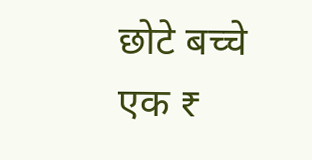छोटे बच्चे एक ₹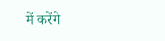में करेंगे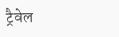ट्रैवेल